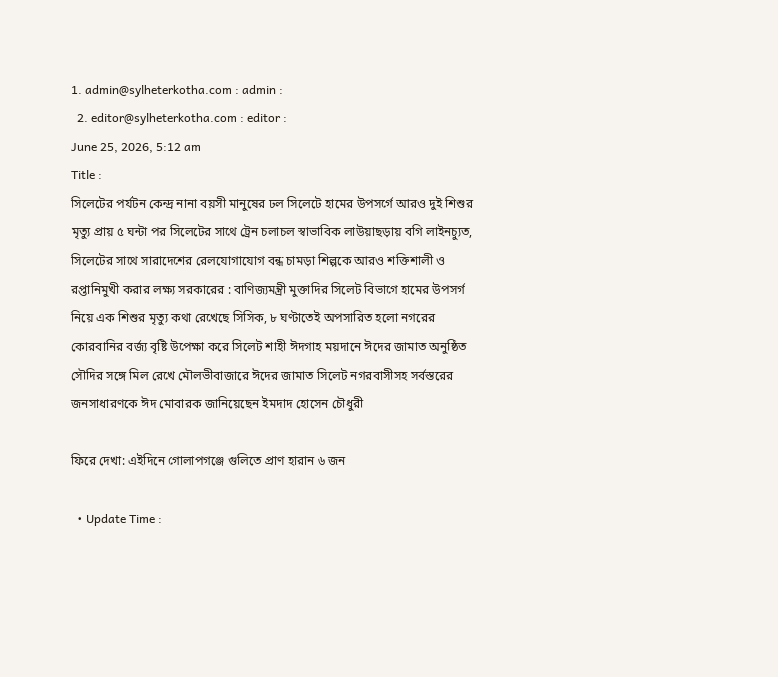1. admin@sylheterkotha.com : admin :
  2. editor@sylheterkotha.com : editor :
June 25, 2026, 5:12 am
Title :
সিলেটের পর্যটন কেন্দ্র নানা বয়সী মানুষের ঢল সিলেটে হামের উপসর্গে আরও দুই শিশুর মৃত্যু প্রায় ৫ ঘন্টা পর সিলেটের সাথে ট্রেন চলাচল স্বাভাবিক লাউয়াছড়ায় বগি লাইনচ্যুত, সিলেটের সাথে সারাদেশের রেলযোগাযোগ বন্ধ চামড়া শিল্পকে আরও শক্তিশালী ও রপ্তানিমুখী করার লক্ষ্য সরকারের : বাণিজ্যমন্ত্রী মুক্তাদির সিলেট বিভাগে হামের উপসর্গ নিয়ে এক শিশুর মৃত্যু কথা রেখেছে সিসিক, ৮ ঘণ্টাতেই অপসারিত হলো নগরের কোরবানির বর্জ্য বৃষ্টি উপেক্ষা করে সিলেট শাহী ঈদগাহ ময়দানে ঈদের জামাত অনুষ্ঠিত সৌদির সঙ্গে মিল রেখে মৌলভীবাজারে ঈদের জামাত সিলেট নগরবাসীসহ সর্বস্তরের জনসাধারণকে ঈদ মোবারক জানিয়েছেন ইমদাদ হোসেন চৌধুরী

ফিরে দেখা: এইদিনে গোলাপগঞ্জে গুলিতে প্রাণ হারান ৬ জন

  • Update Time :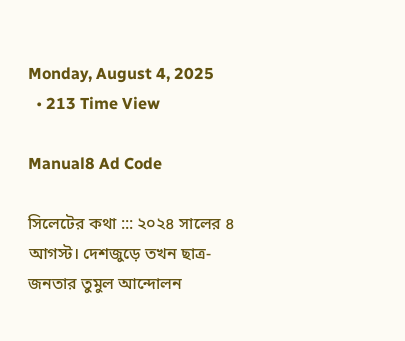Monday, August 4, 2025
  • 213 Time View

Manual8 Ad Code

সিলেটের কথা ::: ২০২৪ সালের ৪ আগস্ট। দেশজুড়ে তখন ছাত্র-জনতার তুমুল আন্দোলন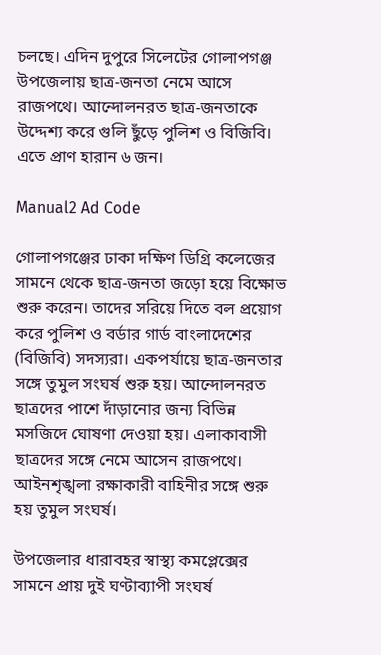চলছে। এদিন দুপুরে সিলেটের গোলাপগঞ্জ উপজেলায় ছাত্র-জনতা নেমে আসে রাজপথে। আন্দোলনরত ছাত্র-জনতাকে উদ্দেশ্য করে গুলি ছুঁড়ে পুলিশ ও বিজিবি। এতে প্রাণ হারান ৬ জন।

Manual2 Ad Code

গোলাপগঞ্জের ঢাকা দক্ষিণ ডিগ্রি কলেজের সামনে থেকে ছাত্র-জনতা জড়ো হয়ে বিক্ষোভ শুরু করেন। তাদের সরিয়ে দিতে বল প্রয়োগ করে পুলিশ ও বর্ডার গার্ড বাংলাদেশের (বিজিবি) সদস্যরা। একপর্যায়ে ছাত্র-জনতার সঙ্গে তুমুল সংঘর্ষ শুরু হয়। আন্দোলনরত ছাত্রদের পাশে দাঁড়ানোর জন্য বিভিন্ন মসজিদে ঘোষণা দেওয়া হয়। এলাকাবাসী ছাত্রদের সঙ্গে নেমে আসেন রাজপথে। আইনশৃঙ্খলা রক্ষাকারী বাহিনীর সঙ্গে শুরু হয় তুমুল সংঘর্ষ।

উপজেলার ধারাবহর স্বাস্থ্য কমপ্লেক্সের সামনে প্রায় দুই ঘণ্টাব্যাপী সংঘর্ষ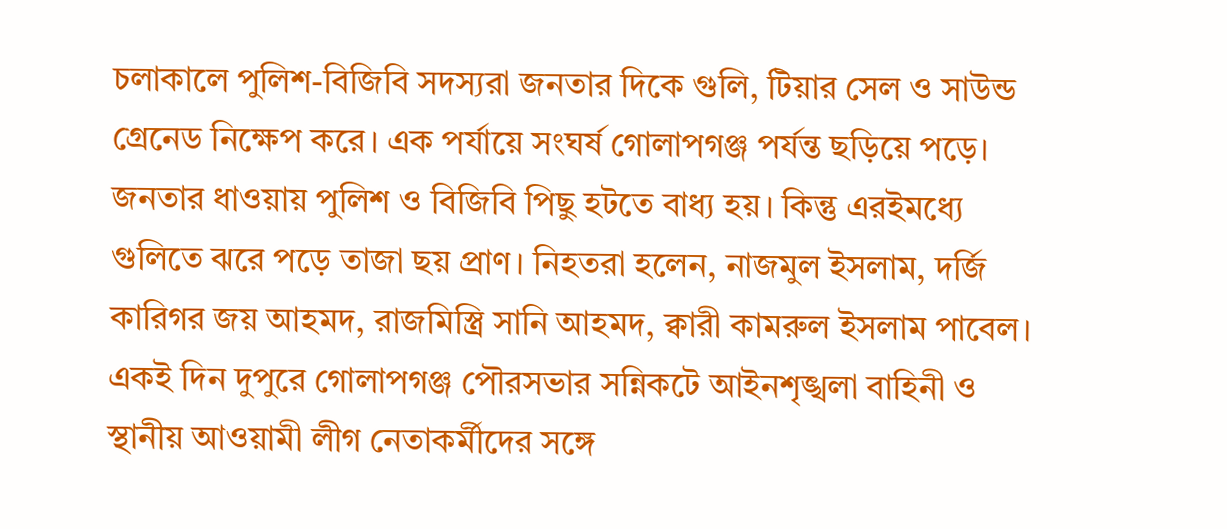চলাকালে পুলিশ-বিজিবি সদস্যরা জনতার দিকে গুলি, টিয়ার সেল ও সাউন্ড গ্রেনেড নিক্ষেপ করে। এক পর্যায়ে সংঘর্ষ গোলাপগঞ্জ পর্যন্ত ছড়িয়ে পড়ে। জনতার ধাওয়ায় পুলিশ ও বিজিবি পিছু হটতে বাধ্য হয়। কিন্তু এরইমধ্যে গুলিতে ঝরে পড়ে তাজা ছয় প্রাণ। নিহতরা হলেন, নাজমুল ইসলাম, দর্জি কারিগর জয় আহমদ, রাজমিস্ত্রি সানি আহমদ, ক্বারী কামরুল ইসলাম পাবেল। একই দিন দুপুরে গোলাপগঞ্জ পৌরসভার সন্নিকটে আইনশৃঙ্খলা বাহিনী ও স্থানীয় আওয়ামী লীগ নেতাকর্মীদের সঙ্গে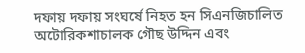দফায় দফায় সংঘর্ষে নিহত হন সিএনজিচালিত অটোরিকশাচালক গৌছ উদ্দিন এবং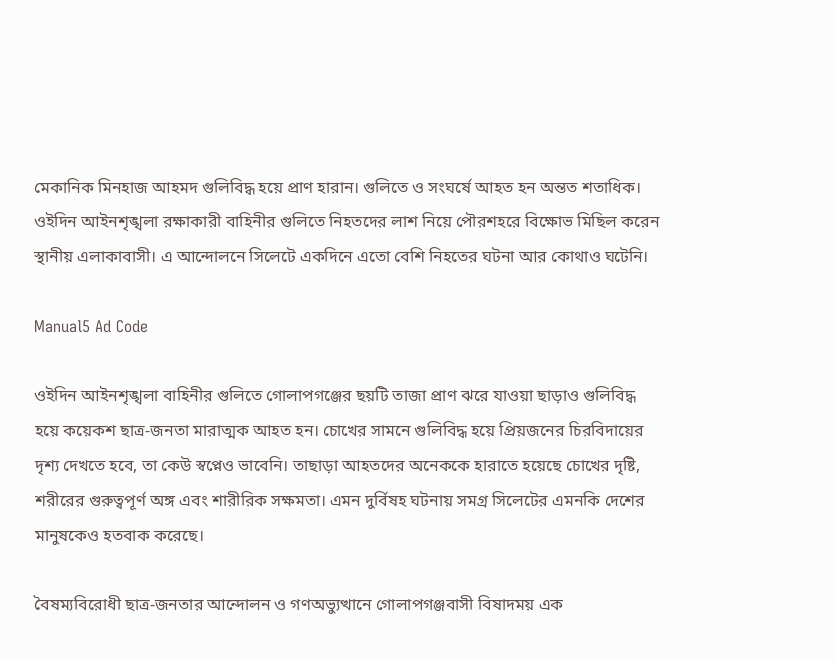মেকানিক মিনহাজ আহমদ গুলিবিদ্ধ হয়ে প্রাণ হারান। গুলিতে ও সংঘর্ষে আহত হন অন্তত শতাধিক। ওইদিন আইনশৃঙ্খলা রক্ষাকারী বাহিনীর গুলিতে নিহতদের লাশ নিয়ে পৌরশহরে বিক্ষোভ মিছিল করেন স্থানীয় এলাকাবাসী। এ আন্দোলনে সিলেটে একদিনে এতো বেশি নিহতের ঘটনা আর কোথাও ঘটেনি।

Manual5 Ad Code

ওইদিন আইনশৃঙ্খলা বাহিনীর গুলিতে গোলাপগঞ্জের ছয়টি তাজা প্রাণ ঝরে যাওয়া ছাড়াও গুলিবিদ্ধ হয়ে কয়েকশ ছাত্র-জনতা মারাত্মক আহত হন। চোখের সামনে গুলিবিদ্ধ হয়ে প্রিয়জনের চিরবিদায়ের দৃশ্য দেখতে হবে, তা কেউ স্বপ্নেও ভাবেনি। তাছাড়া আহতদের অনেককে হারাতে হয়েছে চোখের দৃষ্টি, শরীরের গুরুত্বপূর্ণ অঙ্গ এবং শারীরিক সক্ষমতা। এমন দুর্বিষহ ঘটনায় সমগ্র সিলেটের এমনকি দেশের মানুষকেও হতবাক করেছে।

বৈষম্যবিরোধী ছাত্র-জনতার আন্দোলন ও গণঅভ্যুত্থানে গোলাপগঞ্জবাসী বিষাদময় এক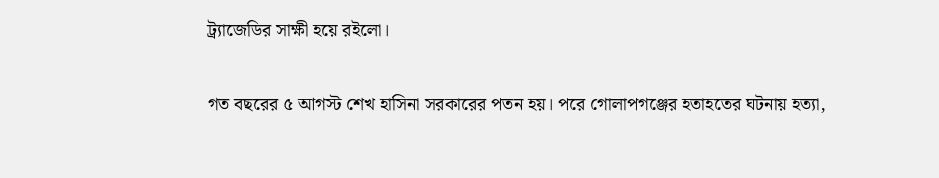ট্র্যাজেডির সাক্ষী হয়ে রইলো।

গত বছরের ৫ আগস্ট শেখ হাসিনা সরকারের পতন হয়। পরে গোলাপগঞ্জের হতাহতের ঘটনায় হত্যা,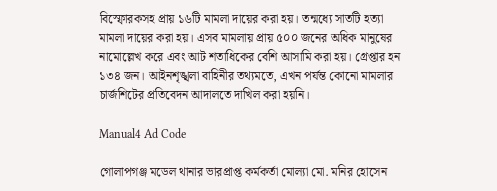বিস্ফোরকসহ প্রায় ১৬টি মামলা দায়ের করা হয়। তন্মধ্যে সাতটি হত্যা মামলা দায়ের করা হয়। এসব মামলায় প্রায় ৫০০ জনের অধিক মানুষের নামোল্লেখ করে এবং আট শতাধিকের বেশি আসামি করা হয়। গ্রেপ্তার হন ১৩৪ জন। আইনশৃঙ্খলা বাহিনীর তথ্যমতে, এখন পর্যন্ত কোনো মামলার চার্জশিটের প্রতিবেদন আদালতে দাখিল করা হয়নি।

Manual4 Ad Code

গোলাপগঞ্জ মডেল থানার ভারপ্রাপ্ত কর্মকর্তা মোল্যা মো. মনির হোসেন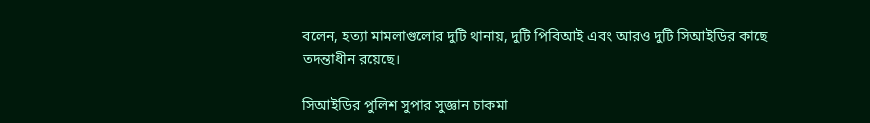বলেন, হত্যা মামলাগুলোর দুটি থানায়, দুটি পিবিআই এবং আরও দুটি সিআইডির কাছে তদন্তাধীন রয়েছে।

সিআইডির পুলিশ সুপার সুজ্ঞান চাকমা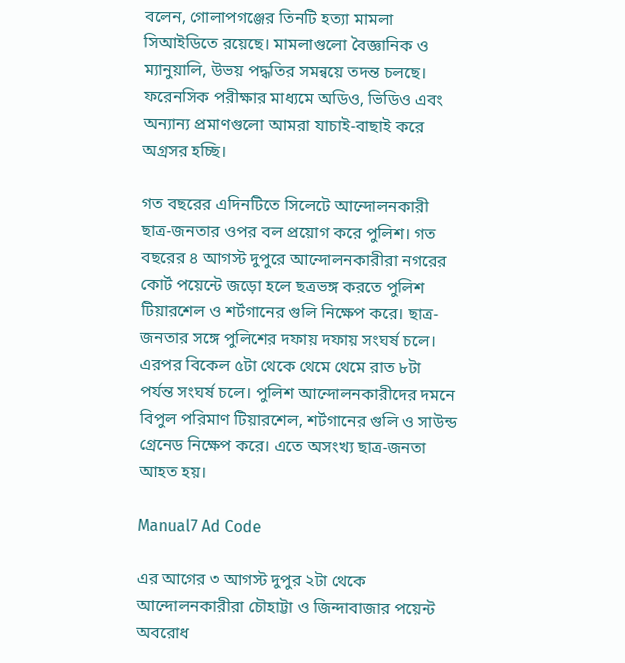বলেন, গোলাপগঞ্জের তিনটি হত্যা মামলা সিআইডিতে রয়েছে। মামলাগুলো বৈজ্ঞানিক ও ম্যানুয়ালি, উভয় পদ্ধতির সমন্বয়ে তদন্ত চলছে। ফরেনসিক পরীক্ষার মাধ্যমে অডিও, ভিডিও এবং অন্যান্য প্রমাণগুলো আমরা যাচাই-বাছাই করে অগ্রসর হচ্ছি।

গত বছরের এদিনটিতে সিলেটে আন্দোলনকারী ছাত্র-জনতার ওপর বল প্রয়োগ করে পুলিশ। গত বছরের ৪ আগস্ট দুপুরে আন্দোলনকারীরা নগরের কোর্ট পয়েন্টে জড়ো হলে ছত্রভঙ্গ করতে পুলিশ টিয়ারশেল ও শর্টগানের গুলি নিক্ষেপ করে। ছাত্র-জনতার সঙ্গে পুলিশের দফায় দফায় সংঘর্ষ চলে। এরপর বিকেল ৫টা থেকে থেমে থেমে রাত ৮টা পর্যন্ত সংঘর্ষ চলে। পুলিশ আন্দোলনকারীদের দমনে বিপুল পরিমাণ টিয়ারশেল, শর্টগানের গুলি ও সাউন্ড গ্রেনেড নিক্ষেপ করে। এতে অসংখ্য ছাত্র-জনতা আহত হয়।

Manual7 Ad Code

এর আগের ৩ আগস্ট দুপুর ২টা থেকে আন্দোলনকারীরা চৌহাট্টা ও জিন্দাবাজার পয়েন্ট অবরোধ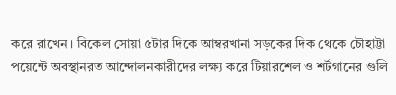করে রাখেন। বিকেল সোয়া ৫টার দিকে আম্বরখানা সড়কের দিক থেকে চৌহাট্টা পয়েন্টে অবস্থানরত আন্দোলনকারীদের লক্ষ্য করে টিয়ারশেল ও শর্টগানের গুলি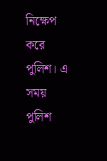নিক্ষেপ করে পুলিশ। এ সময় পুলিশ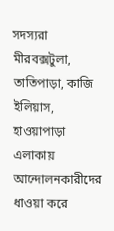সদস্যরা মীরবক্সটুলা, তাতিপাড়া, কাজি ইলিয়াস, হাওয়াপাড়া এলাকায় আন্দোলনকারীদের ধাওয়া করে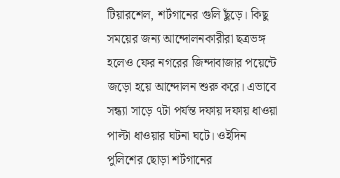টিয়ারশেল, শর্টগানের গুলি ছুঁড়ে। কিছু সময়ের জন্য আন্দোলনকারীরা ছত্রভঙ্গ হলেও ফের নগরের জিন্দাবাজার পয়েন্টে জড়ো হয়ে আন্দোলন শুরু করে। এভাবে সন্ধ্যা সাড়ে ৭টা পর্যন্ত দফায় দফায় ধাওয়া পাল্টা ধাওয়ার ঘটনা ঘটে। ওইদিন পুলিশের ছোড়া শর্টগানের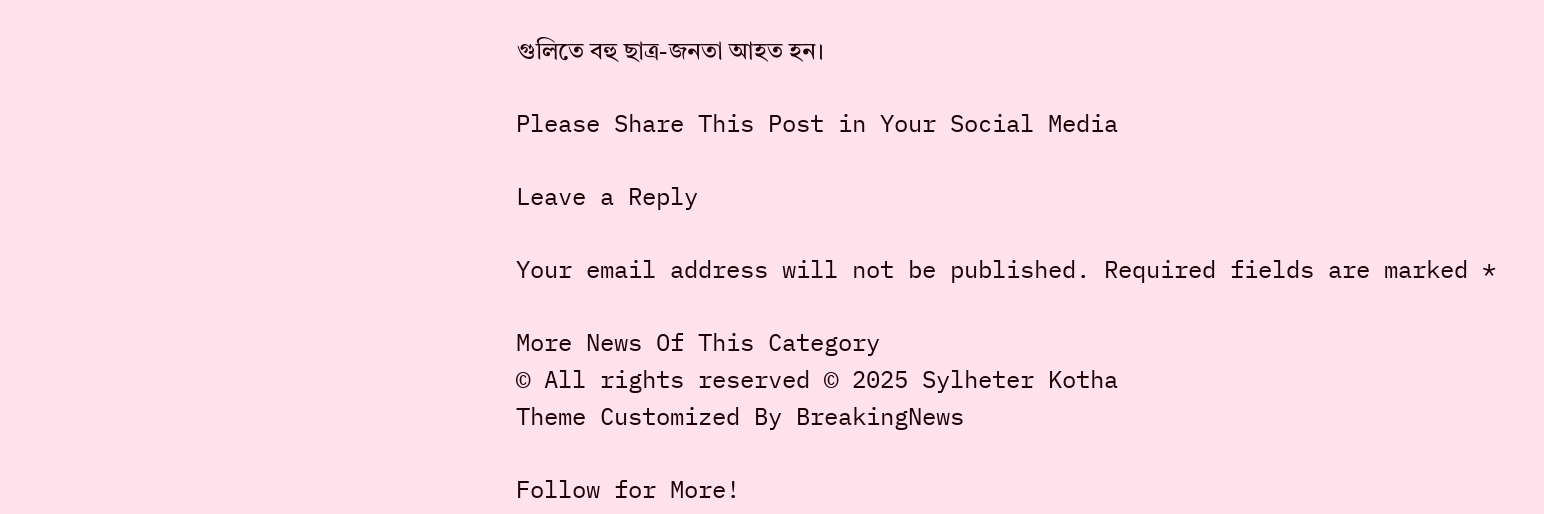গুলিতে বহু ছাত্র-জনতা আহত হন।

Please Share This Post in Your Social Media

Leave a Reply

Your email address will not be published. Required fields are marked *

More News Of This Category
© All rights reserved © 2025 Sylheter Kotha
Theme Customized By BreakingNews

Follow for More!